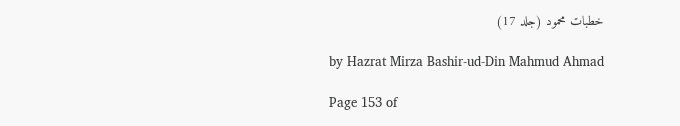خطبات محمود (جلد 17)

by Hazrat Mirza Bashir-ud-Din Mahmud Ahmad

Page 153 of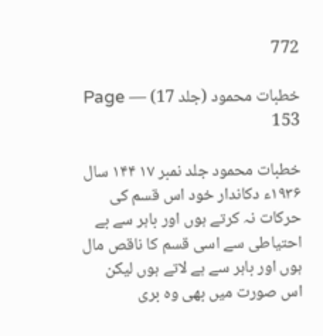772

خطبات محمود (جلد 17) — Page 153

خطبات محمود جلد نمبر ۱۷ ۱۴۴ سال ۱۹۳۶ء دکاندار خود اس قسم کی حرکات نہ کرتے ہوں اور باہر سے بے احتیاطی سے اسی قسم کا ناقص مال ہوں اور باہر سے ہے لاتے ہوں لیکن اس صورت میں بھی وہ بری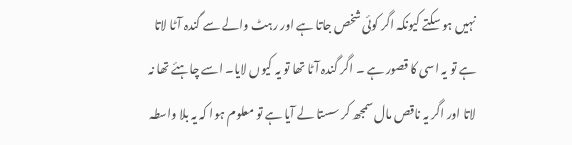نہیں ہو سکتے کیونکہ اگر کوئی شخص جاتا ہے اور رہٹ والے سے گندہ آٹا لاتا ہے تو یہ اسی کا قصور ہے ۔ اگر گندہ آٹا تھا تو یہ کیوں لایا۔ اسے چاہئے تھا نہ لاتا اور اگر یہ ناقص مال سمجھ کر سستا لے آیا ہے تو معلوم ہوا کہ یہ بلا واسطہ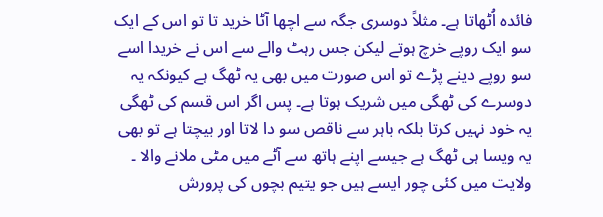فائدہ اُٹھاتا ہے۔ مثلاً دوسری جگہ سے اچھا آٹا خرید تا تو اس کے ایک سو ایک روپے خرچ ہوتے لیکن جس رہٹ والے سے اس نے خریدا اسے سو روپے دینے پڑے تو اس صورت میں بھی یہ ٹھگ ہے کیونکہ یہ دوسرے کی ٹھگی میں شریک ہوتا ہے۔ پس اگر اس قسم کی ٹھگی یہ خود نہیں کرتا بلکہ باہر سے ناقص سو دا لاتا اور بیچتا ہے تو بھی یہ ویسا ہی ٹھگ ہے جیسے اپنے ہاتھ سے آٹے میں مٹی ملانے والا ۔ ولایت میں کئی چور ایسے ہیں جو یتیم بچوں کی پرورش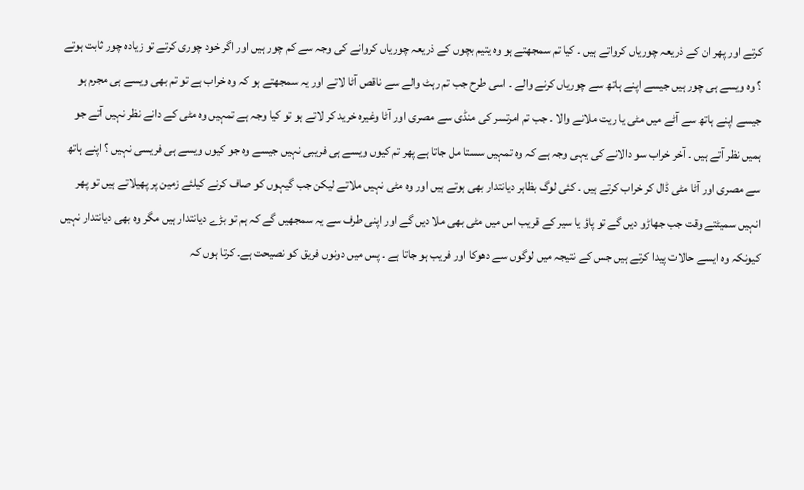کرتے اور پھر ان کے ذریعہ چوریاں کرواتے ہیں ۔ کیا تم سمجھتے ہو وہ یتیم بچوں کے ذریعہ چوریاں کروانے کی وجہ سے کم چور ہیں اور اگر خود چوری کرتے تو زیادہ چور ثابت ہوتے ؟ وہ ویسے ہی چور ہیں جیسے اپنے ہاتھ سے چوریاں کرنے والے ۔ اسی طرح جب تم رہٹ والے سے ناقص آٹا لاتے اور یہ سمجھتے ہو کہ وہ خراب ہے تو تم بھی ویسے ہی مجرم ہو جیسے اپنے ہاتھ سے آٹے میں مٹی یا ریت ملانے والا ۔ جب تم امرتسر کی منڈی سے مصری اور آٹا وغیرہ خرید کر لاتے ہو تو کیا وجہ ہے تمہیں وہ مٹی کے دانے نظر نہیں آتے جو ہمیں نظر آتے ہیں ۔ آخر خراب سو دالانے کی یہی وجہ ہے کہ وہ تمہیں سستا مل جاتا ہے پھر تم کیوں ویسے ہی فریبی نہیں جیسے وہ جو کیوں ویسے ہی فریسی نہیں ؟ اپنے ہاتھ سے مصری اور آٹا مٹی ڈال کر خراب کرتے ہیں ۔ کئی لوگ بظاہر دیانتدار بھی ہوتے ہیں اور وہ مٹی نہیں ملاتے لیکن جب گیہوں کو صاف کرنے کیلئے زمین پر پھیلاتے ہیں تو پھر انہیں سمیٹتے وقت جب جھاڑو دیں گے تو پاؤ یا سیر کے قریب اس میں مٹی بھی ملا دیں گے اور اپنی طرف سے یہ سمجھیں گے کہ ہم تو بڑے دیانتدار ہیں مگر وہ بھی دیانتدار نہیں کیونکہ وہ ایسے حالات پیدا کرتے ہیں جس کے نتیجہ میں لوگوں سے دھوکا اور فریب ہو جاتا ہے ۔ پس میں دونوں فریق کو نصیحت ہے۔ کرتا ہوں کہ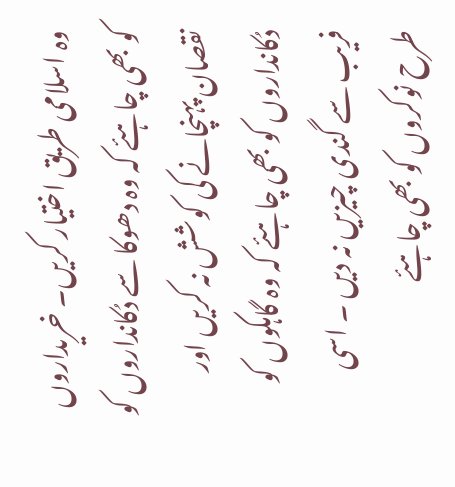وہ اسلامی طریق اختیار کریں۔ خریداروں کو بھی چاہئے کہ وہ دھوکا سے دُکانداروں کو نقصان پہنچانے کی کوشش نہ کریں اور دُکانداروں کو بھی چاہئے کہ وہ گاہکوں کو فریب سے گندی چیزیں نہ دیں ۔ اسی طرح نوکروں کو بھی چاہئے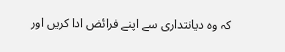کہ وہ دیانتداری سے اپنے فرائض ادا کریں اور